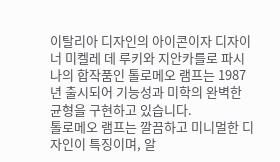이탈리아 디자인의 아이콘이자 디자이너 미켈레 데 루키와 지안카를로 파시나의 합작품인 톨로메오 램프는 1987년 출시되어 기능성과 미학의 완벽한 균형을 구현하고 있습니다.
톨로메오 램프는 깔끔하고 미니멀한 디자인이 특징이며, 알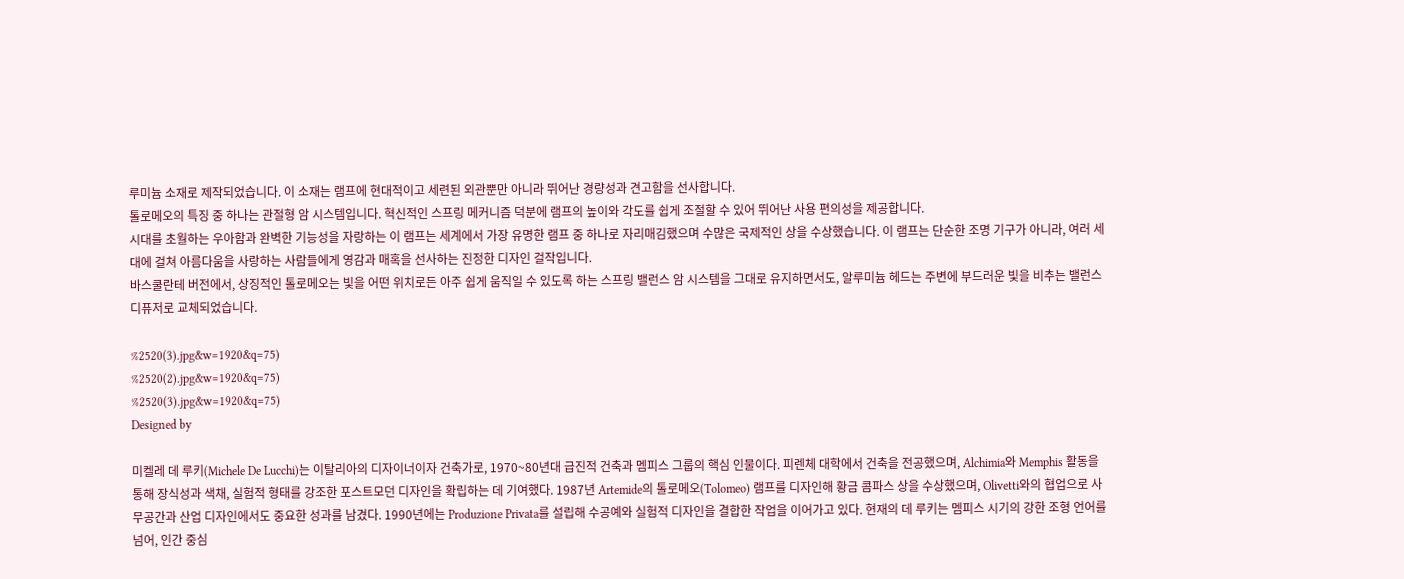루미늄 소재로 제작되었습니다. 이 소재는 램프에 현대적이고 세련된 외관뿐만 아니라 뛰어난 경량성과 견고함을 선사합니다.
톨로메오의 특징 중 하나는 관절형 암 시스템입니다. 혁신적인 스프링 메커니즘 덕분에 램프의 높이와 각도를 쉽게 조절할 수 있어 뛰어난 사용 편의성을 제공합니다.
시대를 초월하는 우아함과 완벽한 기능성을 자랑하는 이 램프는 세계에서 가장 유명한 램프 중 하나로 자리매김했으며 수많은 국제적인 상을 수상했습니다. 이 램프는 단순한 조명 기구가 아니라, 여러 세대에 걸쳐 아름다움을 사랑하는 사람들에게 영감과 매혹을 선사하는 진정한 디자인 걸작입니다.
바스쿨란테 버전에서, 상징적인 톨로메오는 빛을 어떤 위치로든 아주 쉽게 움직일 수 있도록 하는 스프링 밸런스 암 시스템을 그대로 유지하면서도, 알루미늄 헤드는 주변에 부드러운 빛을 비추는 밸런스 디퓨저로 교체되었습니다.

%2520(3).jpg&w=1920&q=75)
%2520(2).jpg&w=1920&q=75)
%2520(3).jpg&w=1920&q=75)
Designed by

미켈레 데 루키(Michele De Lucchi)는 이탈리아의 디자이너이자 건축가로, 1970~80년대 급진적 건축과 멤피스 그룹의 핵심 인물이다. 피렌체 대학에서 건축을 전공했으며, Alchimia와 Memphis 활동을 통해 장식성과 색채, 실험적 형태를 강조한 포스트모던 디자인을 확립하는 데 기여했다. 1987년 Artemide의 톨로메오(Tolomeo) 램프를 디자인해 황금 콤파스 상을 수상했으며, Olivetti와의 협업으로 사무공간과 산업 디자인에서도 중요한 성과를 남겼다. 1990년에는 Produzione Privata를 설립해 수공예와 실험적 디자인을 결합한 작업을 이어가고 있다. 현재의 데 루키는 멤피스 시기의 강한 조형 언어를 넘어, 인간 중심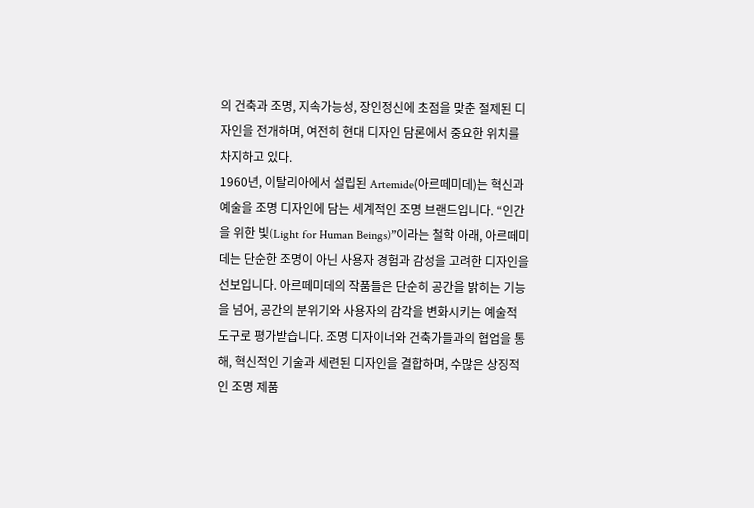의 건축과 조명, 지속가능성, 장인정신에 초점을 맞춘 절제된 디자인을 전개하며, 여전히 현대 디자인 담론에서 중요한 위치를 차지하고 있다.
1960년, 이탈리아에서 설립된 Artemide(아르떼미데)는 혁신과 예술을 조명 디자인에 담는 세계적인 조명 브랜드입니다. “인간을 위한 빛(Light for Human Beings)”이라는 철학 아래, 아르떼미데는 단순한 조명이 아닌 사용자 경험과 감성을 고려한 디자인을 선보입니다. 아르떼미데의 작품들은 단순히 공간을 밝히는 기능을 넘어, 공간의 분위기와 사용자의 감각을 변화시키는 예술적 도구로 평가받습니다. 조명 디자이너와 건축가들과의 협업을 통해, 혁신적인 기술과 세련된 디자인을 결합하며, 수많은 상징적인 조명 제품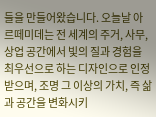들을 만들어왔습니다. 오늘날 아르떼미데는 전 세계의 주거, 사무, 상업 공간에서 빛의 질과 경험을 최우선으로 하는 디자인으로 인정받으며, 조명 그 이상의 가치, 즉 삶과 공간을 변화시키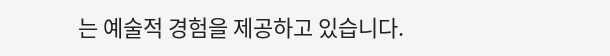는 예술적 경험을 제공하고 있습니다.